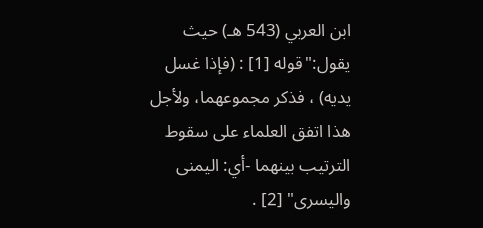ابن العربي (543 هـ) حيث يقول:"قوله [1] : (فإذا غسل يديه) ، فذكر مجموعهما، ولأجل هذا اتفق العلماء على سقوط الترتيب بينهما -أي: اليمنى واليسرى" [2] .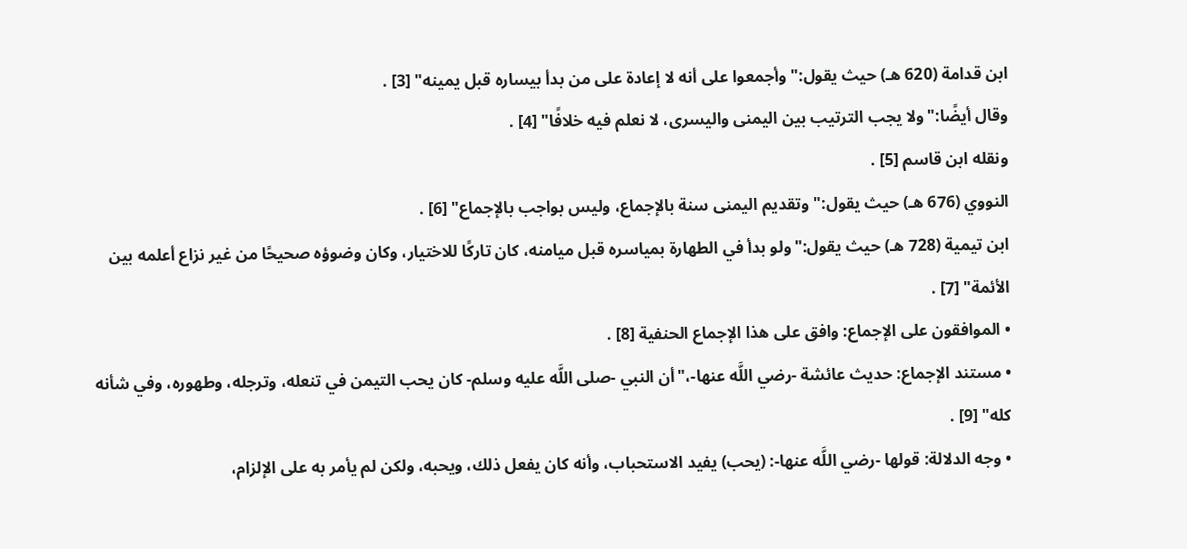ابن قدامة (620 هـ) حيث يقول:"وأجمعوا على أنه لا إعادة على من بدأ بيساره قبل يمينه" [3] .
وقال أيضًا:"ولا يجب الترتيب بين اليمنى واليسرى، لا نعلم فيه خلافًا" [4] .
ونقله ابن قاسم [5] .
النووي (676 هـ) حيث يقول:"وتقديم اليمنى سنة بالإجماع، وليس بواجب بالإجماع" [6] .
ابن تيمية (728 هـ) حيث يقول:"ولو بدأ في الطهارة بمياسره قبل ميامنه، كان تاركًا للاختيار، وكان وضوؤه صحيحًا من غير نزاع أعلمه بين الأئمة" [7] .
• الموافقون على الإجماع: وافق على هذا الإجماع الحنفية [8] .
• مستند الإجماع: حديث عائشة -رضي اللَّه عنها-،"أن النبي -صلى اللَّه عليه وسلم- كان يحب التيمن في تنعله، وترجله، وطهوره، وفي شأنه كله" [9] .
• وجه الدلالة: قولها -رضي اللَّه عنها-: (يحب) يفيد الاستحباب، وأنه كان يفعل ذلك، ويحبه، ولكن لم يأمر به على الإلزام،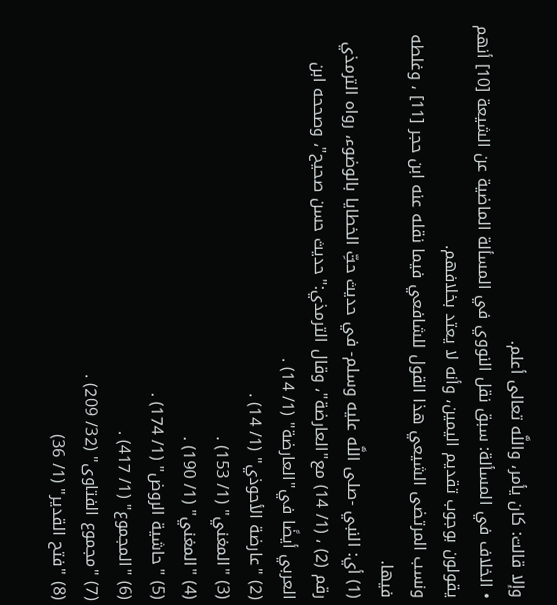وإلا قالت: كان يأمر، واللَّه تعالى أعلم.
• الخلاف في المسألة: سبق نقل النووي في المسألة الماضية عن الشيعة [10] أنهم يقولون بوجوب تقديم اليمين، وأنه لا يعتد بخلافهم.
ونسب المرتضى الشيعي هذا القول للشافعي فيما نقله عنه ابن حجر [11] ، وغلطه فيها.
(1) أي: النبي -صلى اللَّه عليه وسلم- في حديث حتِّ الخطايا بالوضوء، رواه الترمذي رقم (2) ، (1/ 14) مع"العارضة"، وقال الترمذي:"حديث حسن صحيح"، وصححه ابن العربي أيضًا في"العارضة" (1/ 14) .
(2) "عارضة الأحوذي" (1/ 14) .
(3) "المغني" (1/ 153) .
(4) "المغني" (1/ 190) .
(5) "حاشية الروض" (1/ 174) .
(6) "المجموع" (1/ 417) .
(7) "مجموع الفتاوى" (32/ 209) .
(8) "فتح القدير" (1/ 36)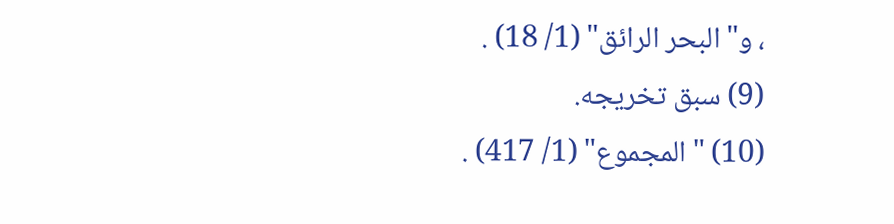، و"البحر الرائق" (1/ 18) .
(9) سبق تخريجه.
(10) "المجموع" (1/ 417) .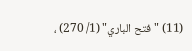(11) "فتح الباري" (1/ 270) ،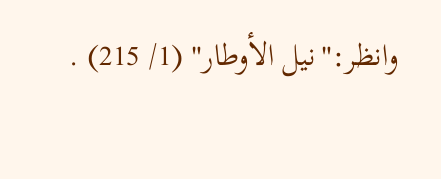وانظر:"نيل الأوطار" (1/ 215) .